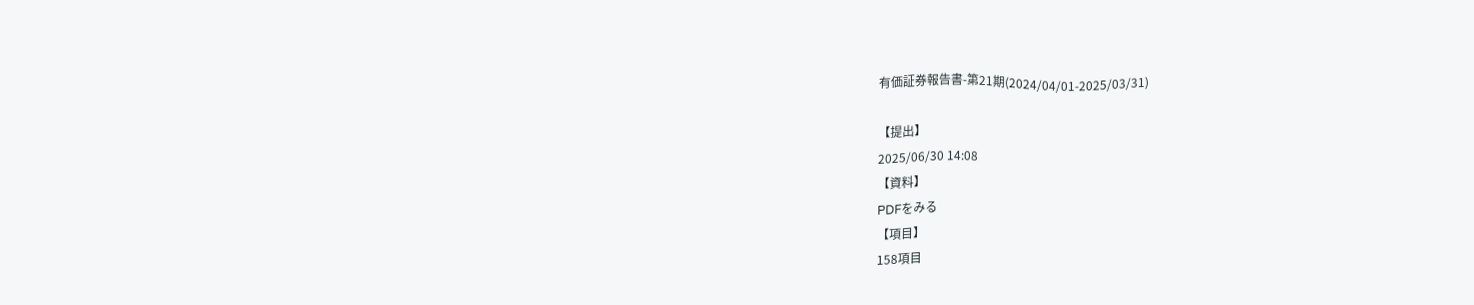有価証券報告書-第21期(2024/04/01-2025/03/31)

【提出】
2025/06/30 14:08
【資料】
PDFをみる
【項目】
158項目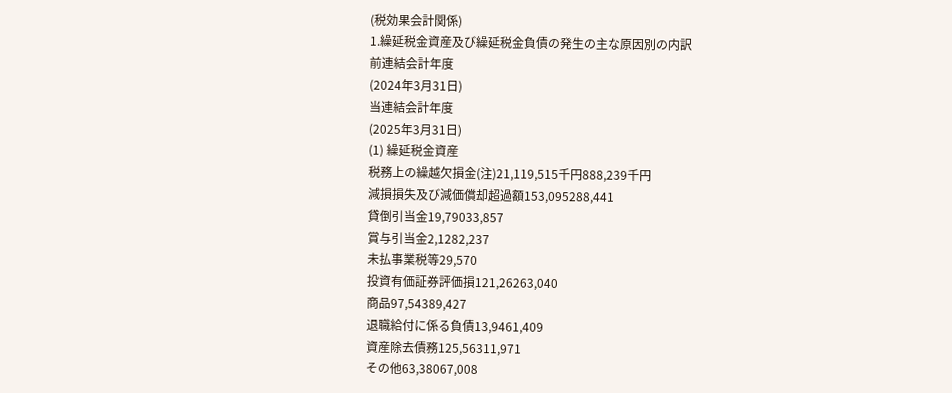(税効果会計関係)
1.繰延税金資産及び繰延税金負債の発生の主な原因別の内訳
前連結会計年度
(2024年3月31日)
当連結会計年度
(2025年3月31日)
(1) 繰延税金資産
税務上の繰越欠損金(注)21,119,515千円888,239千円
減損損失及び減価償却超過額153,095288,441
貸倒引当金19,79033,857
賞与引当金2,1282,237
未払事業税等29,570
投資有価証券評価損121,26263,040
商品97,54389,427
退職給付に係る負債13,9461,409
資産除去債務125,56311,971
その他63,38067,008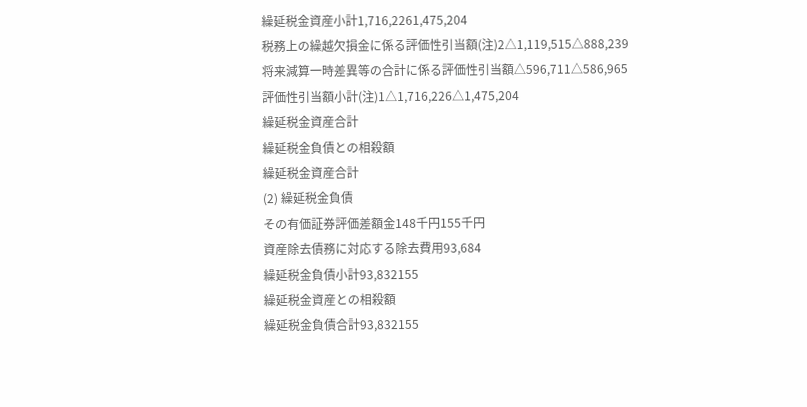繰延税金資産小計1,716,2261,475,204
税務上の繰越欠損金に係る評価性引当額(注)2△1,119,515△888,239
将来減算一時差異等の合計に係る評価性引当額△596,711△586,965
評価性引当額小計(注)1△1,716,226△1,475,204
繰延税金資産合計
繰延税金負債との相殺額
繰延税金資産合計
(2) 繰延税金負債
その有価証券評価差額金148千円155千円
資産除去債務に対応する除去費用93,684
繰延税金負債小計93,832155
繰延税金資産との相殺額
繰延税金負債合計93,832155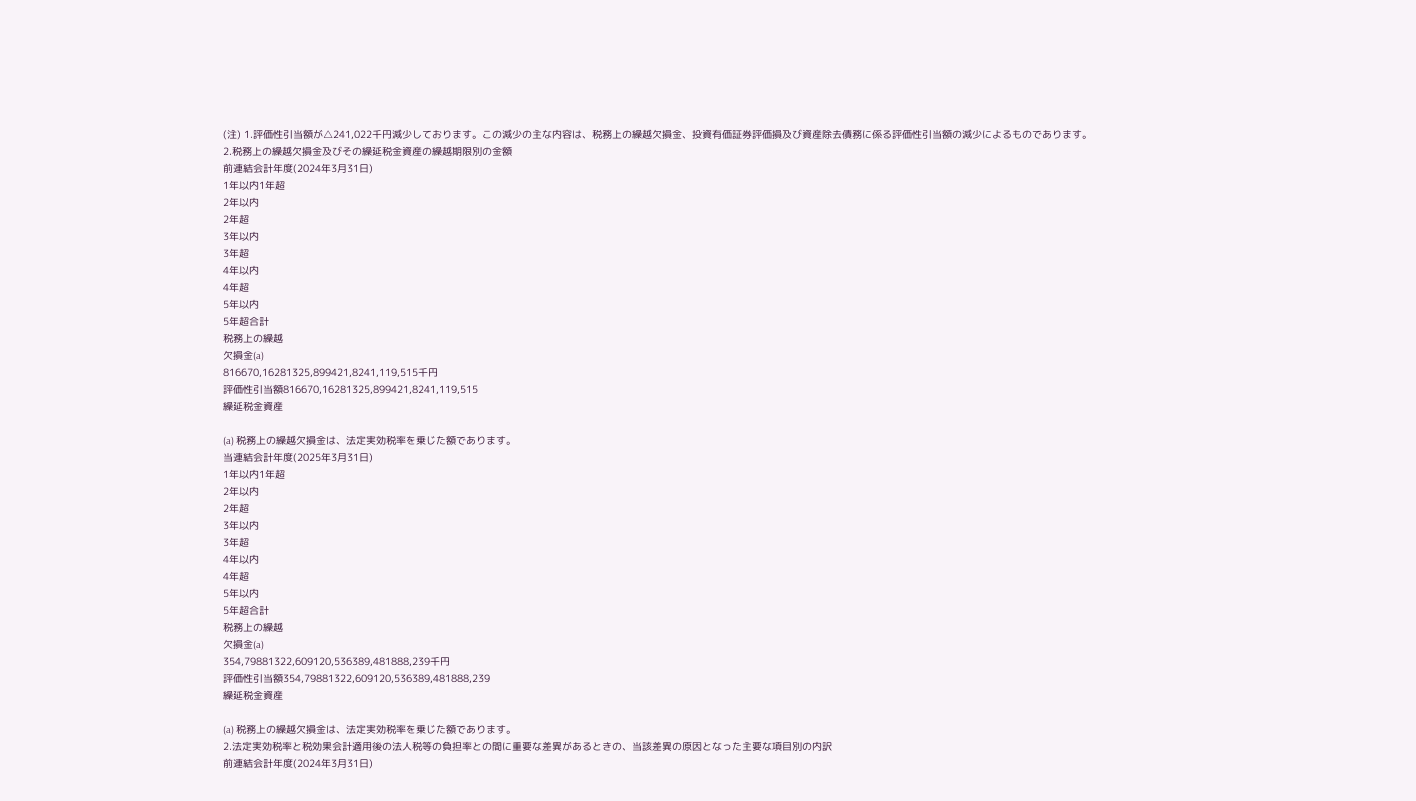(注) 1.評価性引当額が△241,022千円減少しております。この減少の主な内容は、税務上の繰越欠損金、投資有価証券評価損及び資産除去債務に係る評価性引当額の減少によるものであります。
2.税務上の繰越欠損金及びその繰延税金資産の繰越期限別の金額
前連結会計年度(2024年3月31日)
1年以内1年超
2年以内
2年超
3年以内
3年超
4年以内
4年超
5年以内
5年超合計
税務上の繰越
欠損金(a)
816670,16281325,899421,8241,119,515千円
評価性引当額816670,16281325,899421,8241,119,515
繰延税金資産

(a) 税務上の繰越欠損金は、法定実効税率を乗じた額であります。
当連結会計年度(2025年3月31日)
1年以内1年超
2年以内
2年超
3年以内
3年超
4年以内
4年超
5年以内
5年超合計
税務上の繰越
欠損金(a)
354,79881322,609120,536389,481888,239千円
評価性引当額354,79881322,609120,536389,481888,239
繰延税金資産

(a) 税務上の繰越欠損金は、法定実効税率を乗じた額であります。
2.法定実効税率と税効果会計適用後の法人税等の負担率との間に重要な差異があるときの、当該差異の原因となった主要な項目別の内訳
前連結会計年度(2024年3月31日)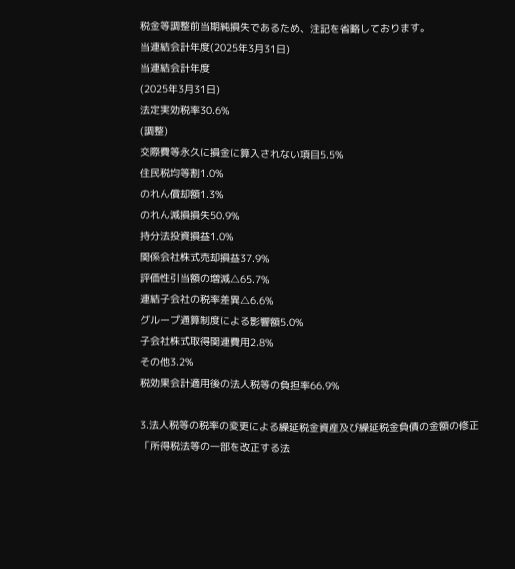税金等調整前当期純損失であるため、注記を省略しております。
当連結会計年度(2025年3月31日)
当連結会計年度
(2025年3月31日)
法定実効税率30.6%
(調整)
交際費等永久に損金に算入されない項目5.5%
住民税均等割1.0%
のれん償却額1.3%
のれん減損損失50.9%
持分法投資損益1.0%
関係会社株式売却損益37.9%
評価性引当額の増減△65.7%
連結子会社の税率差異△6.6%
グループ通算制度による影響額5.0%
子会社株式取得関連費用2.8%
その他3.2%
税効果会計適用後の法人税等の負担率66.9%

3.法人税等の税率の変更による繰延税金資産及び繰延税金負債の金額の修正
「所得税法等の一部を改正する法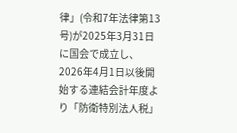律」(令和7年法律第13号)が2025年3月31日に国会で成立し、2026年4月1日以後開始する連結会計年度より「防衛特別法人税」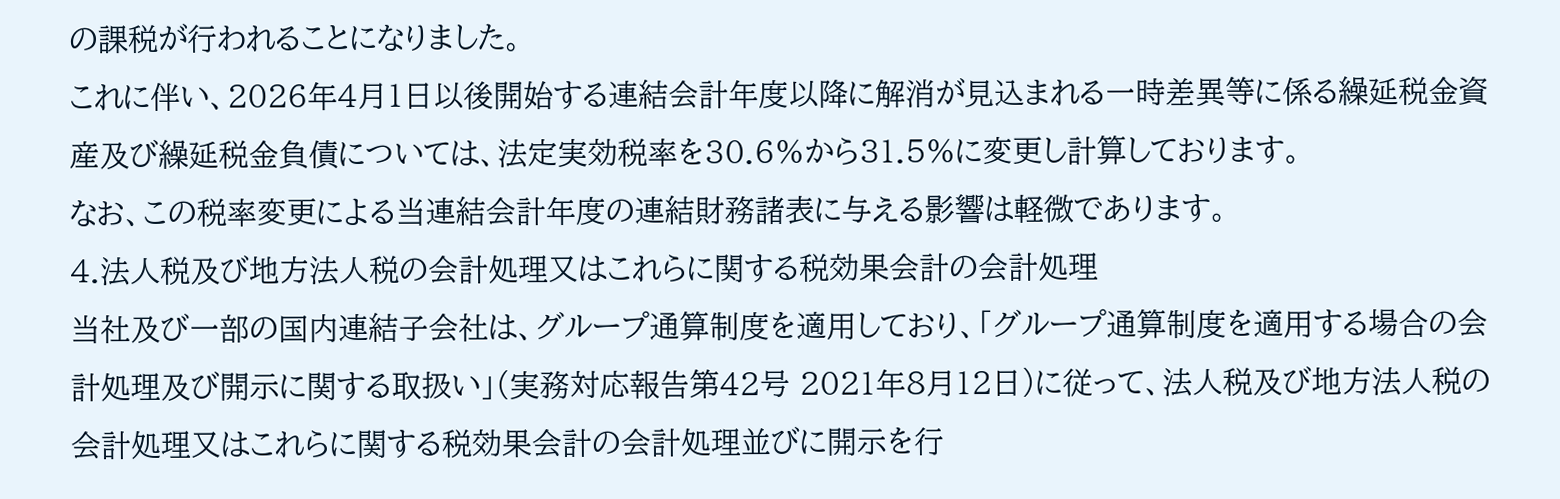の課税が行われることになりました。
これに伴い、2026年4月1日以後開始する連結会計年度以降に解消が見込まれる一時差異等に係る繰延税金資産及び繰延税金負債については、法定実効税率を30.6%から31.5%に変更し計算しております。
なお、この税率変更による当連結会計年度の連結財務諸表に与える影響は軽微であります。
4.法人税及び地方法人税の会計処理又はこれらに関する税効果会計の会計処理
当社及び一部の国内連結子会社は、グループ通算制度を適用しており、「グループ通算制度を適用する場合の会計処理及び開示に関する取扱い」(実務対応報告第42号 2021年8月12日)に従って、法人税及び地方法人税の会計処理又はこれらに関する税効果会計の会計処理並びに開示を行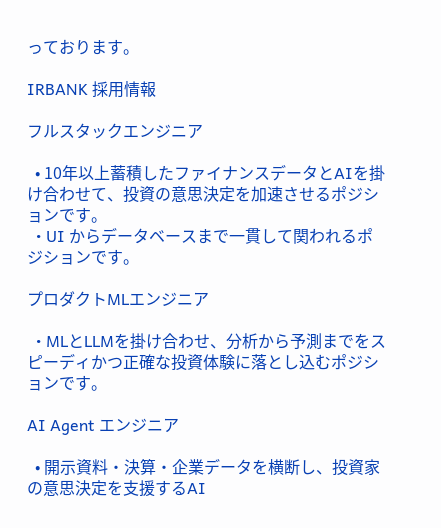っております。

IRBANK 採用情報

フルスタックエンジニア

  • 10年以上蓄積したファイナンスデータとAIを掛け合わせて、投資の意思決定を加速させるポジションです。
  • UI からデータベースまで一貫して関われるポジションです。

プロダクトMLエンジニア

  • MLとLLMを掛け合わせ、分析から予測までをスピーディかつ正確な投資体験に落とし込むポジションです。

AI Agent エンジニア

  • 開示資料・決算・企業データを横断し、投資家の意思決定を支援するAI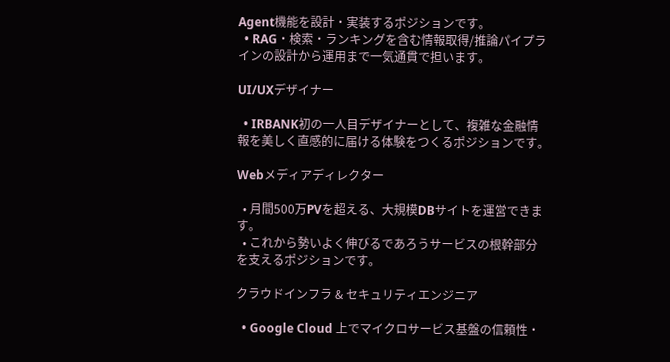Agent機能を設計・実装するポジションです。
  • RAG・検索・ランキングを含む情報取得/推論パイプラインの設計から運用まで一気通貫で担います。

UI/UXデザイナー

  • IRBANK初の一人目デザイナーとして、複雑な金融情報を美しく直感的に届ける体験をつくるポジションです。

Webメディアディレクター

  • 月間500万PVを超える、大規模DBサイトを運営できます。
  • これから勢いよく伸びるであろうサービスの根幹部分を支えるポジションです。

クラウドインフラ & セキュリティエンジニア

  • Google Cloud 上でマイクロサービス基盤の信頼性・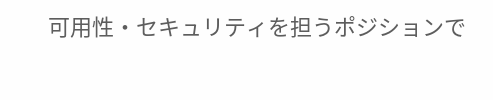可用性・セキュリティを担うポジションで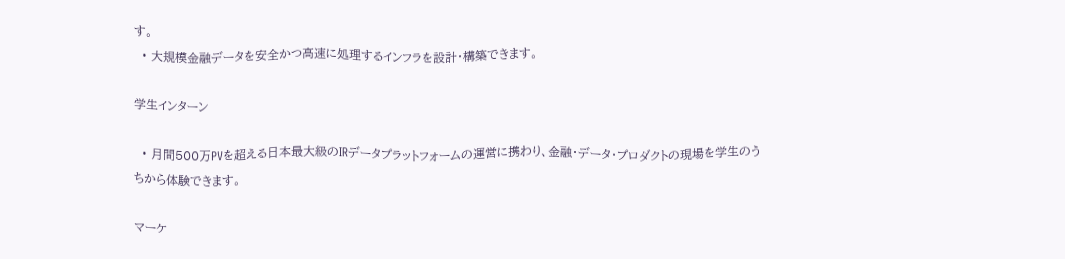す。
  • 大規模金融データを安全かつ高速に処理するインフラを設計・構築できます。

学生インターン

  • 月間500万PVを超える日本最大級のIRデータプラットフォームの運営に携わり、金融・データ・プロダクトの現場を学生のうちから体験できます。

マーケ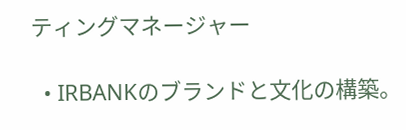ティングマネージャー

  • IRBANKのブランドと文化の構築。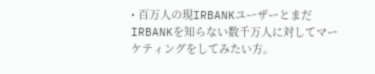• 百万人の現IRBANKユーザーとまだIRBANKを知らない数千万人に対してマーケティングをしてみたい方。